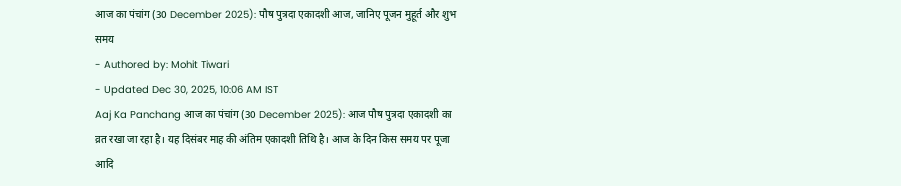आज का पंचांग (30 December 2025): पौष पुत्रदा एकादशी आज, जानिए पूजन मुहूर्त और शुभ समय
- Authored by: Mohit Tiwari
- Updated Dec 30, 2025, 10:06 AM IST
Aaj Ka Panchang आज का पंचांग (30 December 2025): आज पौष पुत्रदा एकादशी का व्रत रखा जा रहा है। यह दिसंबर माह की अंतिम एकादशी तिथि है। आज के दिन किस समय पर पूजा आदि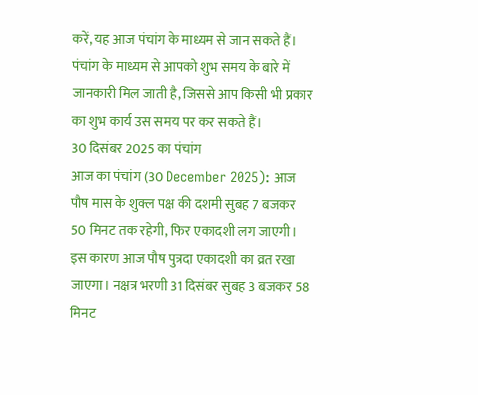करें, यह आज पंचांग के माध्यम से जान सकते हैं। पंचांग के माध्यम से आपको शुभ समय के बारे में जानकारी मिल जाती है, जिससे आप किसी भी प्रकार का शुभ कार्य उस समय पर कर सकते हैं।
30 दिसंबर 2025 का पंचांग
आज का पंचांग (30 December 2025): आज पौष मास के शुक्ल पक्ष की दशमी सुबह 7 बजकर 50 मिनट तक रहेगी, फिर एकादशी लग जाएगी। इस कारण आज पौष पुत्रदा एकादशी का व्रत रखा जाएगा। नक्षत्र भरणी 31 दिसंबर सुबह 3 बजकर 58 मिनट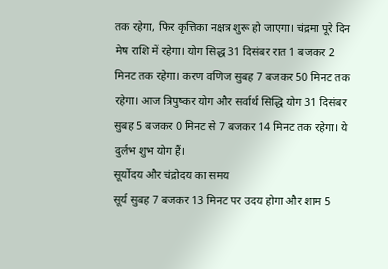तक रहेगा, फिर कृत्तिका नक्षत्र शुरू हो जाएगा। चंद्रमा पूरे दिन मेष राशि में रहेगा। योग सिद्ध 31 दिसंबर रात 1 बजकर 2 मिनट तक रहेगा। करण वणिज सुबह 7 बजकर 50 मिनट तक रहेगा। आज त्रिपुष्कर योग और सर्वार्थ सिद्धि योग 31 दिसंबर सुबह 5 बजकर 0 मिनट से 7 बजकर 14 मिनट तक रहेगा। ये दुर्लभ शुभ योग हैं।
सूर्योदय और चंद्रोदय का समय
सूर्य सुबह 7 बजकर 13 मिनट पर उदय होगा और शाम 5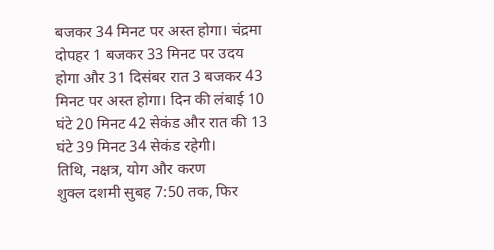बजकर 34 मिनट पर अस्त होगा। चंद्रमा दोपहर 1 बजकर 33 मिनट पर उदय होगा और 31 दिसंबर रात 3 बजकर 43 मिनट पर अस्त होगा। दिन की लंबाई 10 घंटे 20 मिनट 42 सेकंड और रात की 13 घंटे 39 मिनट 34 सेकंड रहेगी।
तिथि, नक्षत्र, योग और करण
शुक्ल दशमी सुबह 7:50 तक, फिर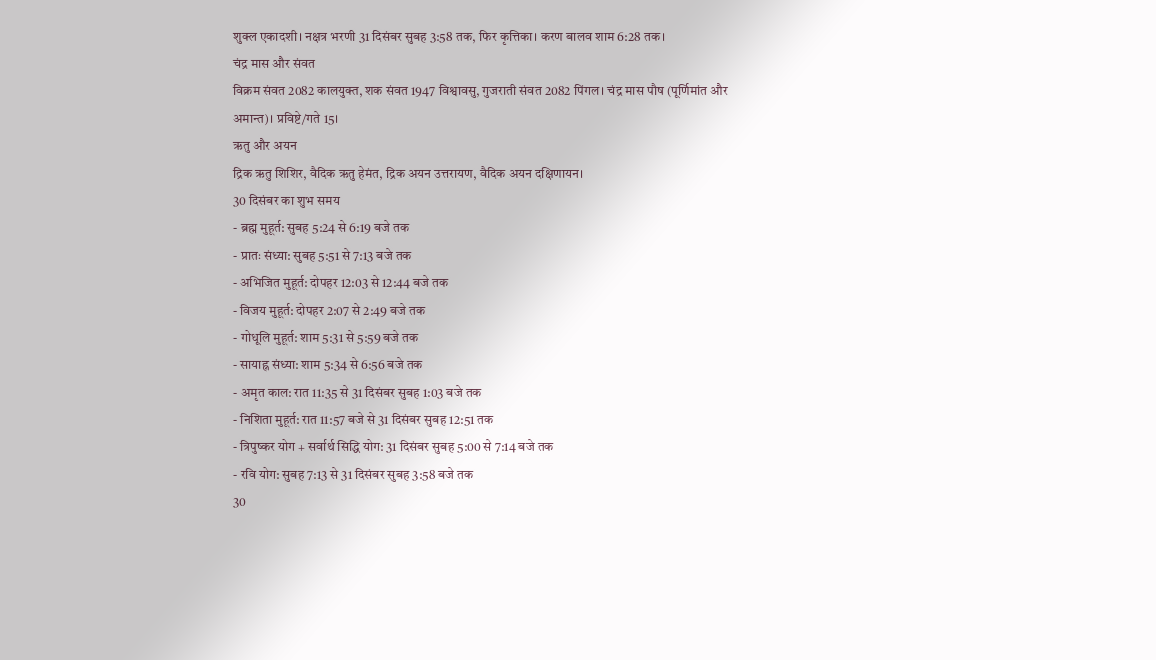शुक्ल एकादशी। नक्षत्र भरणी 31 दिसंबर सुबह 3:58 तक, फिर कृत्तिका। करण बालव शाम 6:28 तक।
चंद्र मास और संवत
विक्रम संवत 2082 कालयुक्त, शक संवत 1947 विश्वावसु, गुजराती संवत 2082 पिंगल। चंद्र मास पौष (पूर्णिमांत और अमान्त)। प्रविष्टे/गते 15।
ऋतु और अयन
द्रिक ऋतु शिशिर, वैदिक ऋतु हेमंत, द्रिक अयन उत्तरायण, वैदिक अयन दक्षिणायन।
30 दिसंबर का शुभ समय
- ब्रह्म मुहूर्त: सुबह 5:24 से 6:19 बजे तक
- प्रातः संध्या: सुबह 5:51 से 7:13 बजे तक
- अभिजित मुहूर्त: दोपहर 12:03 से 12:44 बजे तक
- विजय मुहूर्त: दोपहर 2:07 से 2:49 बजे तक
- गोधूलि मुहूर्त: शाम 5:31 से 5:59 बजे तक
- सायाह्न संध्या: शाम 5:34 से 6:56 बजे तक
- अमृत काल: रात 11:35 से 31 दिसंबर सुबह 1:03 बजे तक
- निशिता मुहूर्त: रात 11:57 बजे से 31 दिसंबर सुबह 12:51 तक
- त्रिपुष्कर योग + सर्वार्थ सिद्धि योग: 31 दिसंबर सुबह 5:00 से 7:14 बजे तक
- रवि योग: सुबह 7:13 से 31 दिसंबर सुबह 3:58 बजे तक
30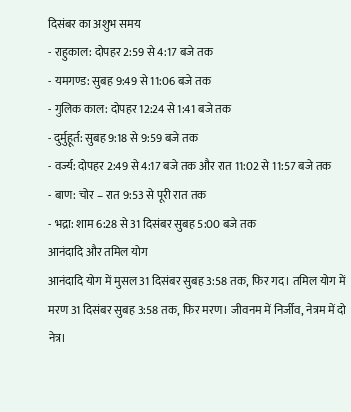दिसंबर का अशुभ समय
- राहुकाल: दोपहर 2:59 से 4:17 बजे तक
- यमगण्ड: सुबह 9:49 से 11:06 बजे तक
- गुलिक काल: दोपहर 12:24 से 1:41 बजे तक
- दुर्मुहूर्त: सुबह 9:18 से 9:59 बजे तक
- वर्ज्य: दोपहर 2:49 से 4:17 बजे तक और रात 11:02 से 11:57 बजे तक
- बाण: चोर – रात 9:53 से पूरी रात तक
- भद्रा: शाम 6:28 से 31 दिसंबर सुबह 5:00 बजे तक
आनंदादि और तमिल योग
आनंदादि योग में मुसल 31 दिसंबर सुबह 3:58 तक, फिर गद। तमिल योग में मरण 31 दिसंबर सुबह 3:58 तक, फिर मरण। जीवनम में निर्जीव, नेत्रम में दो नेत्र।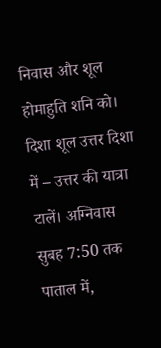निवास और शूल
होमाहुति शनि को। दिशा शूल उत्तर दिशा में – उत्तर की यात्रा टालें। अग्निवास सुबह 7:50 तक पाताल में,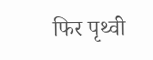फिर पृथ्वी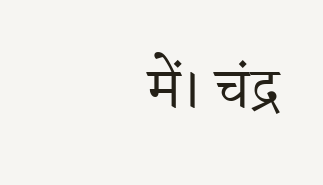में। चंद्र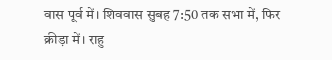वास पूर्व में। शिववास सुबह 7:50 तक सभा में, फिर क्रीड़ा में। राहु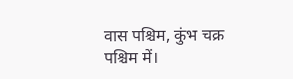वास पश्चिम, कुंभ चक्र पश्चिम में।